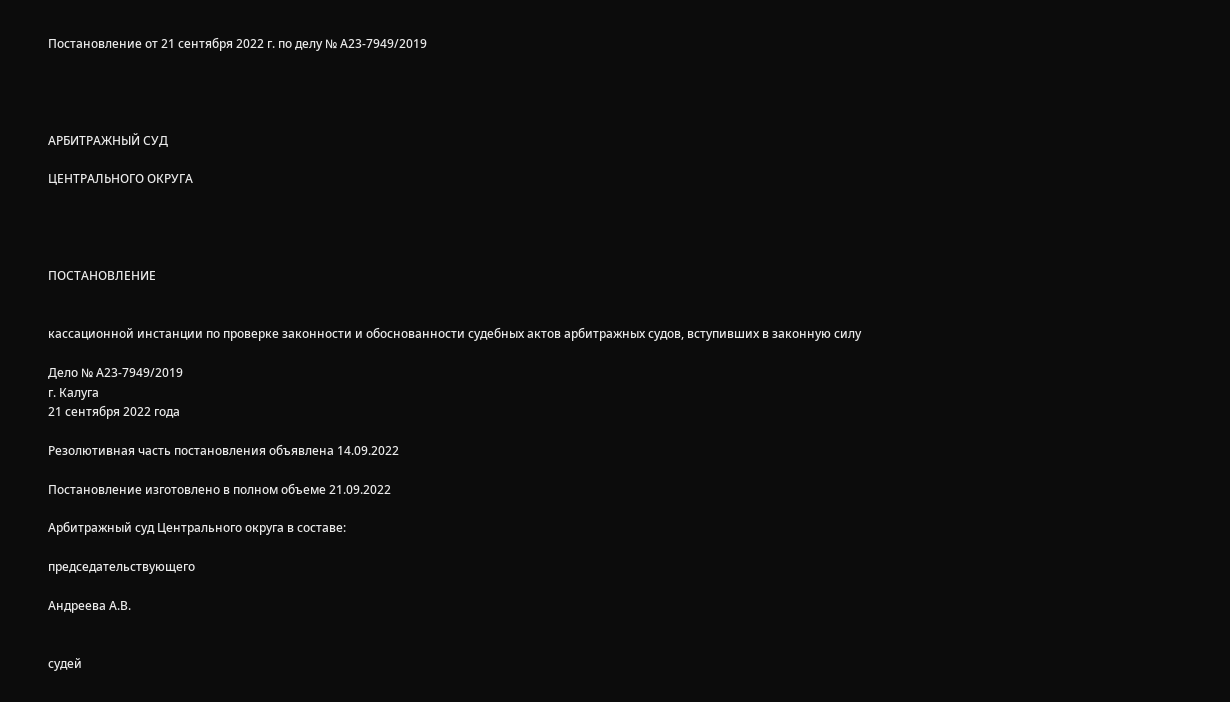Постановление от 21 сентября 2022 г. по делу № А23-7949/2019




АРБИТРАЖНЫЙ СУД

ЦЕНТРАЛЬНОГО ОКРУГА




ПОСТАНОВЛЕНИЕ


кассационной инстанции по проверке законности и обоснованности судебных актов арбитражных судов, вступивших в законную силу

Дело № А23-7949/2019
г. Калуга
21 сентября 2022 года

Резолютивная часть постановления объявлена 14.09.2022

Постановление изготовлено в полном объеме 21.09.2022

Арбитражный суд Центрального округа в составе:

председательствующего

Андреева А.В.


судей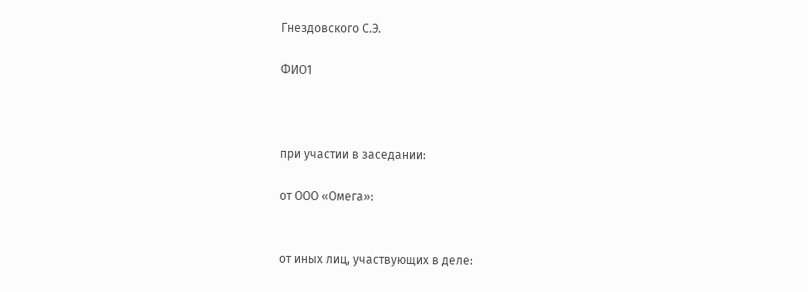Гнездовского С.Э.

ФИО1



при участии в заседании:

от ООО «Омега»:


от иных лиц, участвующих в деле: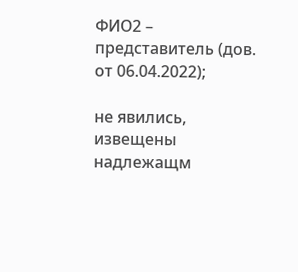ФИО2 – представитель (дов. от 06.04.2022);

не явились, извещены надлежащм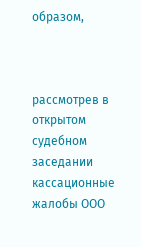образом,



рассмотрев в открытом судебном заседании кассационные жалобы ООО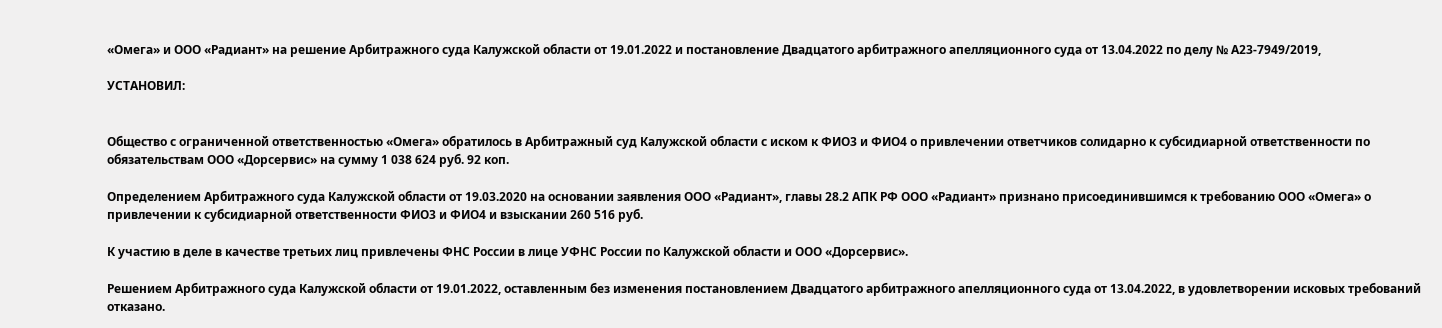«Омега» и ООО «Радиант» на решение Арбитражного суда Калужской области от 19.01.2022 и постановление Двадцатого арбитражного апелляционного суда от 13.04.2022 по делу № А23-7949/2019,

УСТАНОВИЛ:


Общество с ограниченной ответственностью «Омега» обратилось в Арбитражный суд Калужской области с иском к ФИО3 и ФИО4 о привлечении ответчиков солидарно к субсидиарной ответственности по обязательствам ООО «Дорсервис» на сумму 1 038 624 руб. 92 коп.

Определением Арбитражного суда Калужской области от 19.03.2020 на основании заявления ООО «Радиант», главы 28.2 АПК РФ ООО «Радиант» признано присоединившимся к требованию ООО «Омега» о привлечении к субсидиарной ответственности ФИО3 и ФИО4 и взыскании 260 516 руб.

К участию в деле в качестве третьих лиц привлечены ФНС России в лице УФНС России по Калужской области и ООО «Дорсервис».

Решением Арбитражного суда Калужской области от 19.01.2022, оставленным без изменения постановлением Двадцатого арбитражного апелляционного суда от 13.04.2022, в удовлетворении исковых требований отказано.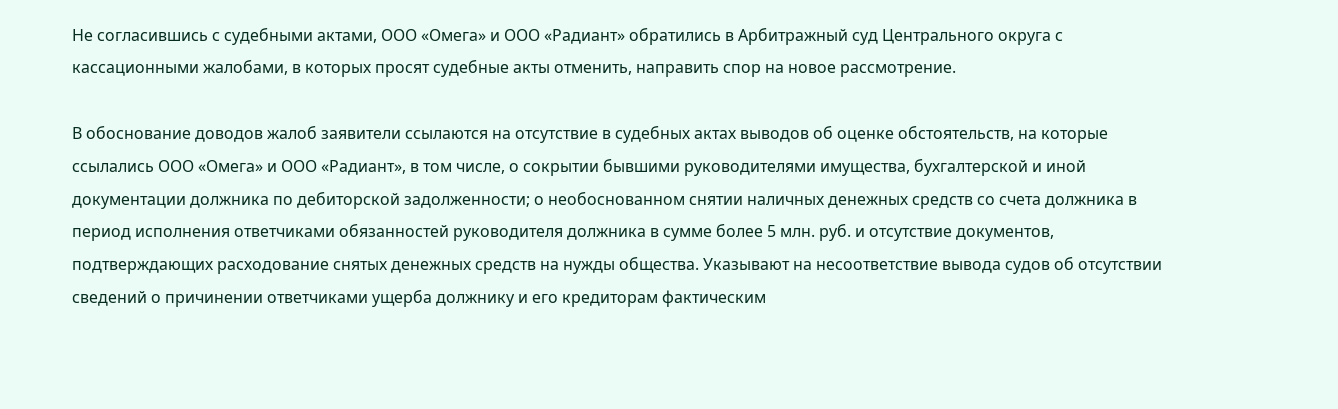Не согласившись с судебными актами, ООО «Омега» и ООО «Радиант» обратились в Арбитражный суд Центрального округа с кассационными жалобами, в которых просят судебные акты отменить, направить спор на новое рассмотрение.

В обоснование доводов жалоб заявители ссылаются на отсутствие в судебных актах выводов об оценке обстоятельств, на которые ссылались ООО «Омега» и ООО «Радиант», в том числе, о сокрытии бывшими руководителями имущества, бухгалтерской и иной документации должника по дебиторской задолженности; о необоснованном снятии наличных денежных средств со счета должника в период исполнения ответчиками обязанностей руководителя должника в сумме более 5 млн. руб. и отсутствие документов, подтверждающих расходование снятых денежных средств на нужды общества. Указывают на несоответствие вывода судов об отсутствии сведений о причинении ответчиками ущерба должнику и его кредиторам фактическим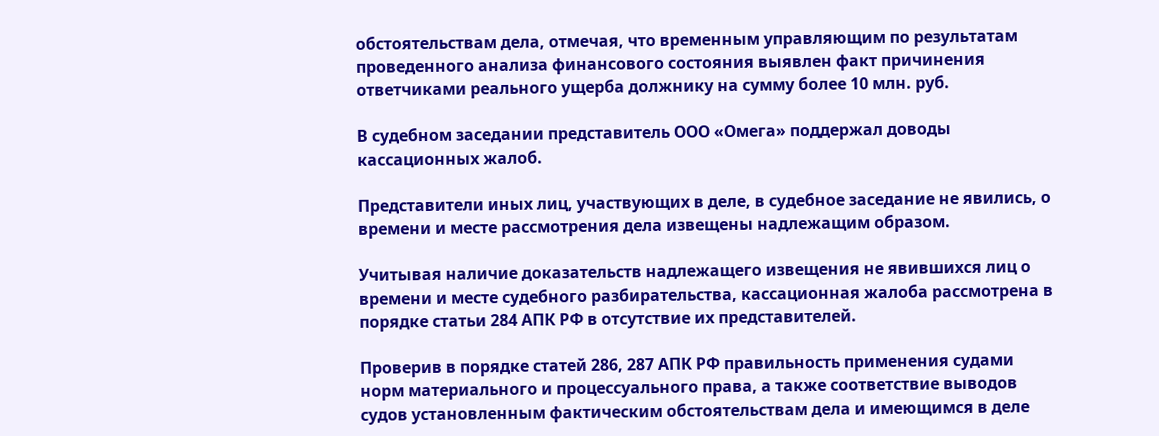обстоятельствам дела, отмечая, что временным управляющим по результатам проведенного анализа финансового состояния выявлен факт причинения ответчиками реального ущерба должнику на сумму более 10 млн. руб.

В судебном заседании представитель ООО «Омега» поддержал доводы кассационных жалоб.

Представители иных лиц, участвующих в деле, в судебное заседание не явились, о времени и месте рассмотрения дела извещены надлежащим образом.

Учитывая наличие доказательств надлежащего извещения не явившихся лиц о времени и месте судебного разбирательства, кассационная жалоба рассмотрена в порядке статьи 284 АПК РФ в отсутствие их представителей.

Проверив в порядке статей 286, 287 АПК РФ правильность применения судами норм материального и процессуального права, а также соответствие выводов судов установленным фактическим обстоятельствам дела и имеющимся в деле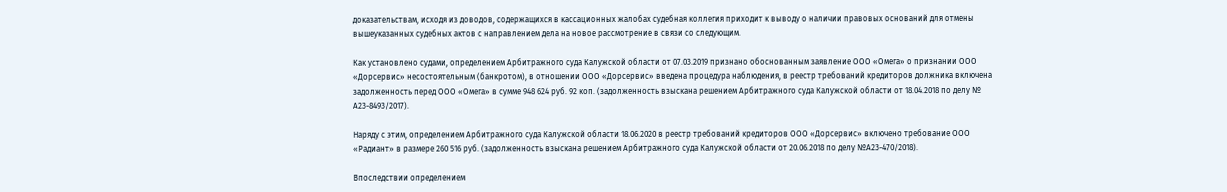доказательствам, исходя из доводов, содержащихся в кассационных жалобах судебная коллегия приходит к выводу о наличии правовых оснований для отмены вышеуказанных судебных актов с направлением дела на новое рассмотрение в связи со следующим.

Как установлено судами, определением Арбитражного суда Калужской области от 07.03.2019 признано обоснованным заявление ООО «Омега» о признании ООО «Дорсервис» несостоятельным (банкротом), в отношении ООО «Дорсервис» введена процедура наблюдения, в реестр требований кредиторов должника включена задолженность перед ООО «Омега» в сумме 948 624 руб. 92 коп. (задолженность взыскана решением Арбитражного суда Калужской области от 18.04.2018 по делу № А23-8493/2017).

Наряду с этим, определением Арбитражного суда Калужской области 18.06.2020 в реестр требований кредиторов ООО «Дорсервис» включено требование ООО «Радиант» в размере 260 516 руб. (задолженность взыскана решением Арбитражного суда Калужской области от 20.06.2018 по делу №А23-470/2018).

Впоследствии определением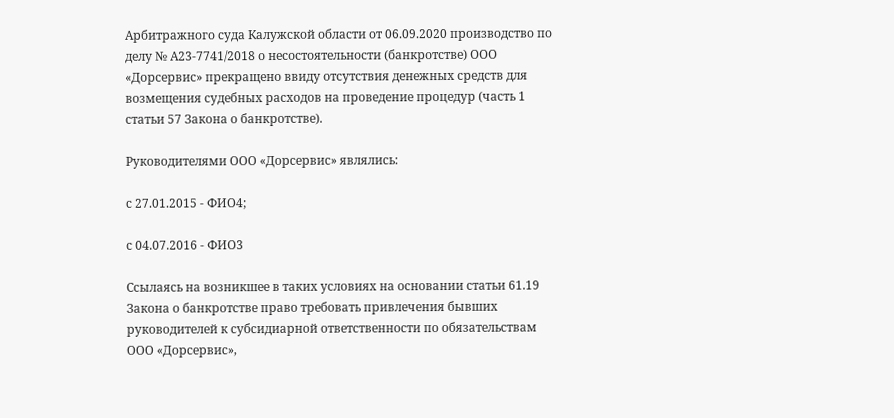Арбитражного суда Калужской области от 06.09.2020 производство по делу № А23-7741/2018 о несостоятельности (банкротстве) ООО «Дорсервис» прекращено ввиду отсутствия денежных средств для возмещения судебных расходов на проведение процедур (часть 1 статьи 57 Закона о банкротстве).

Руководителями ООО «Дорсервис» являлись:

с 27.01.2015 - ФИО4;

с 04.07.2016 - ФИО3

Ссылаясь на возникшее в таких условиях на основании статьи 61.19 Закона о банкротстве право требовать привлечения бывших руководителей к субсидиарной ответственности по обязательствам ООО «Дорсервис»,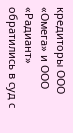кредиторы ООО «Омега» и ООО «Радиант» обратились в суд с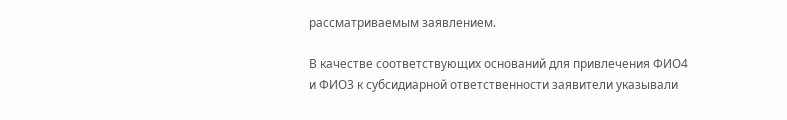рассматриваемым заявлением.

В качестве соответствующих оснований для привлечения ФИО4 и ФИО3 к субсидиарной ответственности заявители указывали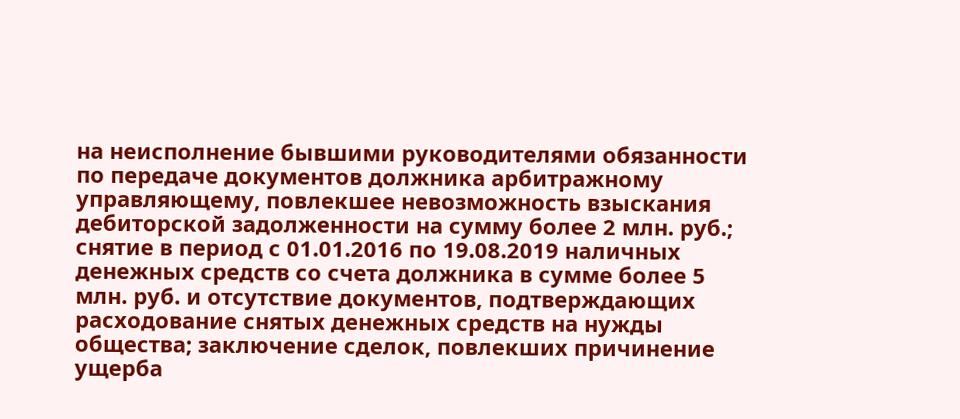на неисполнение бывшими руководителями обязанности по передаче документов должника арбитражному управляющему, повлекшее невозможность взыскания дебиторской задолженности на сумму более 2 млн. руб.; снятие в период с 01.01.2016 по 19.08.2019 наличных денежных средств со счета должника в сумме более 5 млн. руб. и отсутствие документов, подтверждающих расходование снятых денежных средств на нужды общества; заключение сделок, повлекших причинение ущерба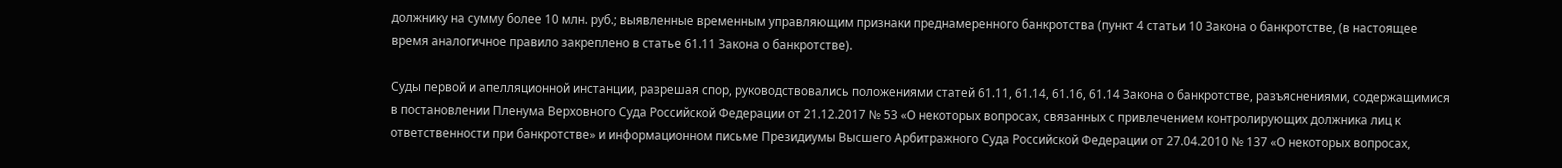должнику на сумму более 10 млн. руб.; выявленные временным управляющим признаки преднамеренного банкротства (пункт 4 статьи 10 Закона о банкротстве, (в настоящее время аналогичное правило закреплено в статье 61.11 Закона о банкротстве).

Суды первой и апелляционной инстанции, разрешая спор, руководствовались положениями статей 61.11, 61.14, 61.16, 61.14 Закона о банкротстве, разъяснениями, содержащимися в постановлении Пленума Верховного Суда Российской Федерации от 21.12.2017 № 53 «О некоторых вопросах, связанных с привлечением контролирующих должника лиц к ответственности при банкротстве» и информационном письме Президиумы Высшего Арбитражного Суда Российской Федерации от 27.04.2010 № 137 «О некоторых вопросах,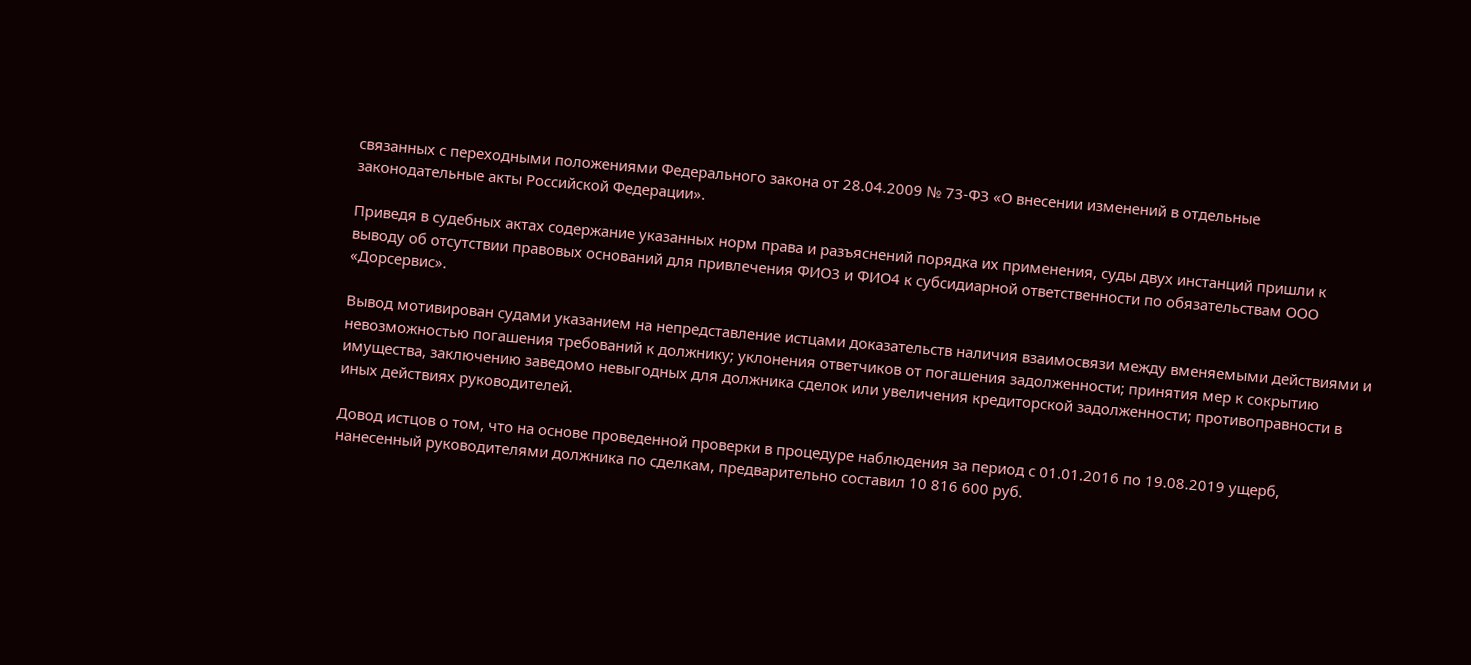связанных с переходными положениями Федерального закона от 28.04.2009 № 73-ФЗ «О внесении изменений в отдельные законодательные акты Российской Федерации».

Приведя в судебных актах содержание указанных норм права и разъяснений порядка их применения, суды двух инстанций пришли к выводу об отсутствии правовых оснований для привлечения ФИО3 и ФИО4 к субсидиарной ответственности по обязательствам ООО «Дорсервис».

Вывод мотивирован судами указанием на непредставление истцами доказательств наличия взаимосвязи между вменяемыми действиями и невозможностью погашения требований к должнику; уклонения ответчиков от погашения задолженности; принятия мер к сокрытию имущества, заключению заведомо невыгодных для должника сделок или увеличения кредиторской задолженности; противоправности в иных действиях руководителей.

Довод истцов о том, что на основе проведенной проверки в процедуре наблюдения за период с 01.01.2016 по 19.08.2019 ущерб, нанесенный руководителями должника по сделкам, предварительно составил 10 816 600 руб.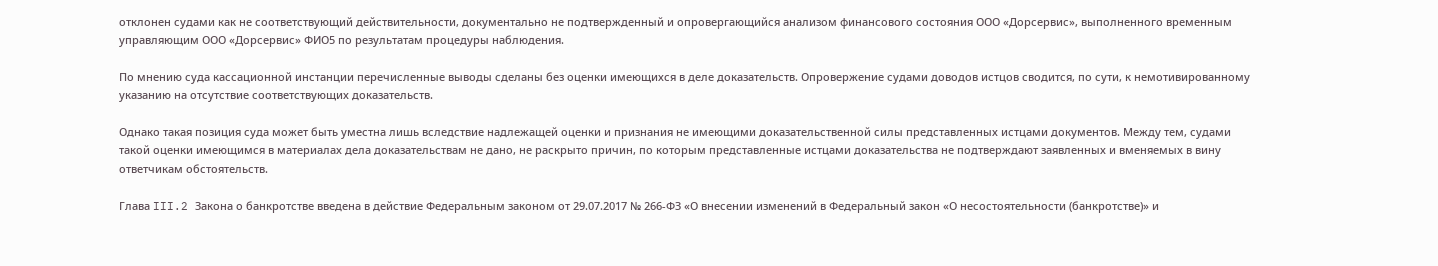отклонен судами как не соответствующий действительности, документально не подтвержденный и опровергающийся анализом финансового состояния ООО «Дорсервис», выполненного временным управляющим ООО «Дорсервис» ФИО5 по результатам процедуры наблюдения.

По мнению суда кассационной инстанции перечисленные выводы сделаны без оценки имеющихся в деле доказательств. Опровержение судами доводов истцов сводится, по сути, к немотивированному указанию на отсутствие соответствующих доказательств.

Однако такая позиция суда может быть уместна лишь вследствие надлежащей оценки и признания не имеющими доказательственной силы представленных истцами документов. Между тем, судами такой оценки имеющимся в материалах дела доказательствам не дано, не раскрыто причин, по которым представленные истцами доказательства не подтверждают заявленных и вменяемых в вину ответчикам обстоятельств.

Глава III.2 Закона о банкротстве введена в действие Федеральным законом от 29.07.2017 № 266-ФЗ «О внесении изменений в Федеральный закон «О несостоятельности (банкротстве)» и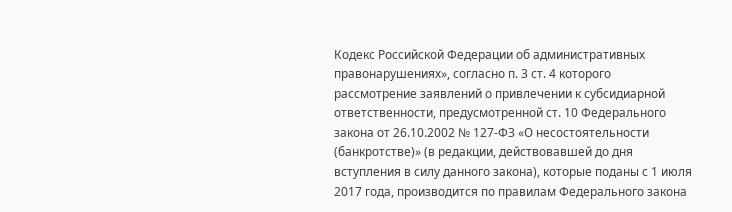Кодекс Российской Федерации об административных правонарушениях», согласно п. 3 ст. 4 которого рассмотрение заявлений о привлечении к субсидиарной ответственности, предусмотренной ст. 10 Федерального закона от 26.10.2002 № 127-ФЗ «О несостоятельности (банкротстве)» (в редакции, действовавшей до дня вступления в силу данного закона), которые поданы с 1 июля 2017 года, производится по правилам Федерального закона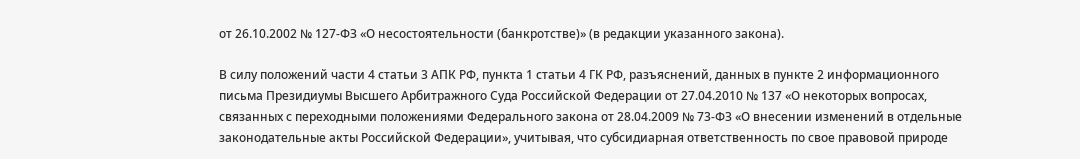от 26.10.2002 № 127-ФЗ «О несостоятельности (банкротстве)» (в редакции указанного закона).

В силу положений части 4 статьи 3 АПК РФ, пункта 1 статьи 4 ГК РФ, разъяснений, данных в пункте 2 информационного письма Президиумы Высшего Арбитражного Суда Российской Федерации от 27.04.2010 № 137 «О некоторых вопросах, связанных с переходными положениями Федерального закона от 28.04.2009 № 73-ФЗ «О внесении изменений в отдельные законодательные акты Российской Федерации», учитывая, что субсидиарная ответственность по свое правовой природе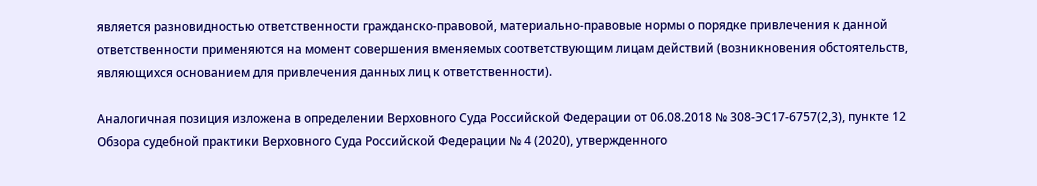является разновидностью ответственности гражданско-правовой, материально-правовые нормы о порядке привлечения к данной ответственности применяются на момент совершения вменяемых соответствующим лицам действий (возникновения обстоятельств, являющихся основанием для привлечения данных лиц к ответственности).

Аналогичная позиция изложена в определении Верховного Суда Российской Федерации от 06.08.2018 № 308-ЭС17-6757(2,3), пункте 12 Обзора судебной практики Верховного Суда Российской Федерации № 4 (2020), утвержденного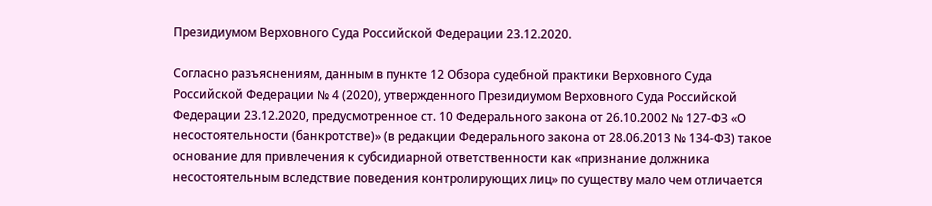Президиумом Верховного Суда Российской Федерации 23.12.2020.

Согласно разъяснениям, данным в пункте 12 Обзора судебной практики Верховного Суда Российской Федерации № 4 (2020), утвержденного Президиумом Верховного Суда Российской Федерации 23.12.2020, предусмотренное ст. 10 Федерального закона от 26.10.2002 № 127-ФЗ «О несостоятельности (банкротстве)» (в редакции Федерального закона от 28.06.2013 № 134-ФЗ) такое основание для привлечения к субсидиарной ответственности как «признание должника несостоятельным вследствие поведения контролирующих лиц» по существу мало чем отличается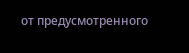от предусмотренного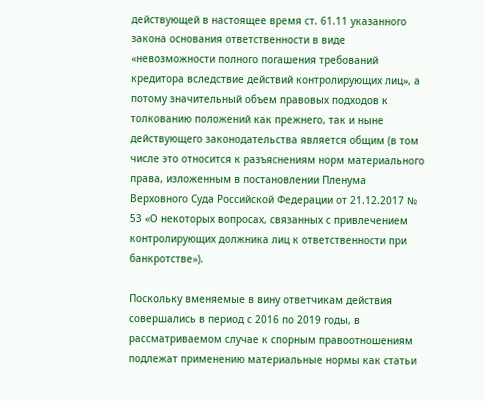действующей в настоящее время ст. 61.11 указанного закона основания ответственности в виде «невозможности полного погашения требований кредитора вследствие действий контролирующих лиц», а потому значительный объем правовых подходов к толкованию положений как прежнего, так и ныне действующего законодательства является общим (в том числе это относится к разъяснениям норм материального права, изложенным в постановлении Пленума Верховного Суда Российской Федерации от 21.12.2017 № 53 «О некоторых вопросах, связанных с привлечением контролирующих должника лиц к ответственности при банкротстве»).

Поскольку вменяемые в вину ответчикам действия совершались в период с 2016 по 2019 годы, в рассматриваемом случае к спорным правоотношениям подлежат применению материальные нормы как статьи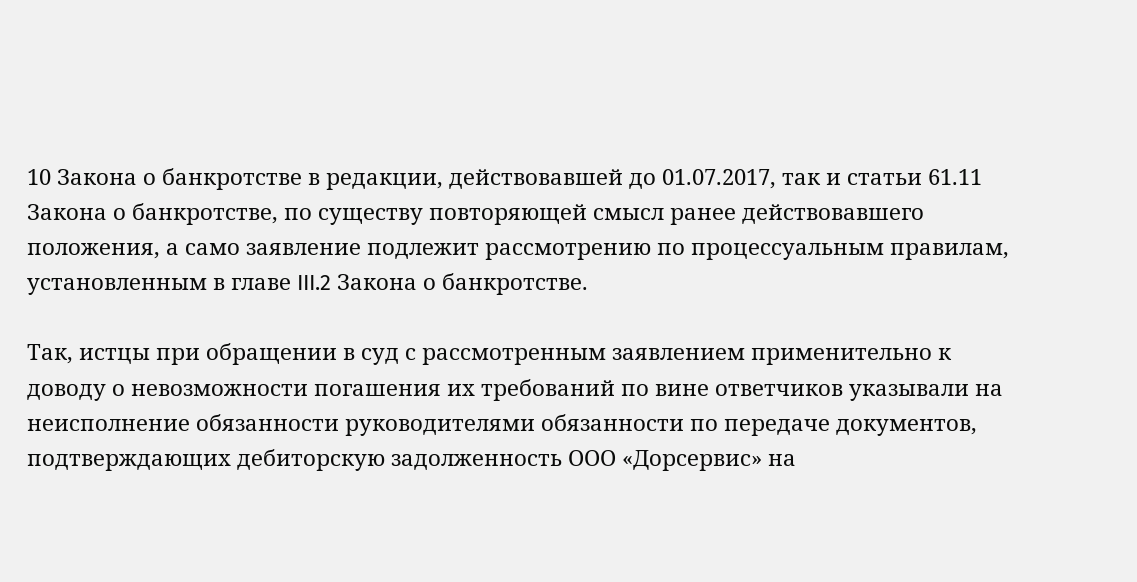10 Закона о банкротстве в редакции, действовавшей до 01.07.2017, так и статьи 61.11 Закона о банкротстве, по существу повторяющей смысл ранее действовавшего положения, а само заявление подлежит рассмотрению по процессуальным правилам, установленным в главе III.2 Закона о банкротстве.

Так, истцы при обращении в суд с рассмотренным заявлением применительно к доводу о невозможности погашения их требований по вине ответчиков указывали на неисполнение обязанности руководителями обязанности по передаче документов, подтверждающих дебиторскую задолженность ООО «Дорсервис» на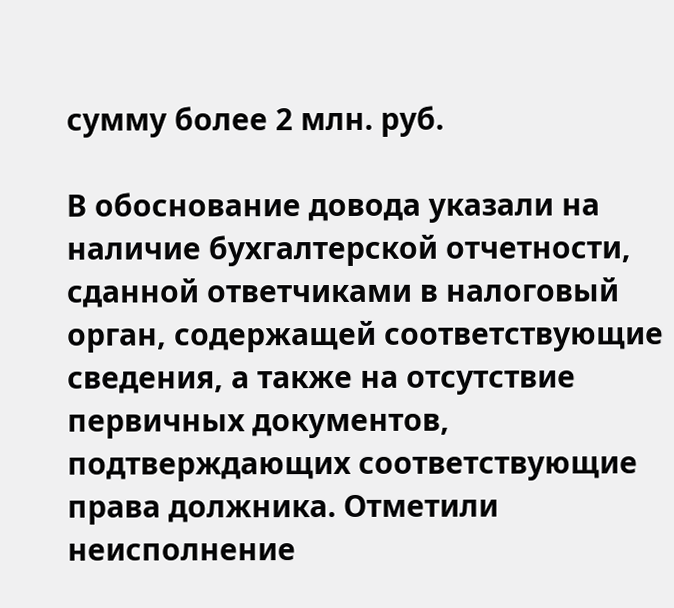сумму более 2 млн. руб.

В обоснование довода указали на наличие бухгалтерской отчетности, сданной ответчиками в налоговый орган, содержащей соответствующие сведения, а также на отсутствие первичных документов, подтверждающих соответствующие права должника. Отметили неисполнение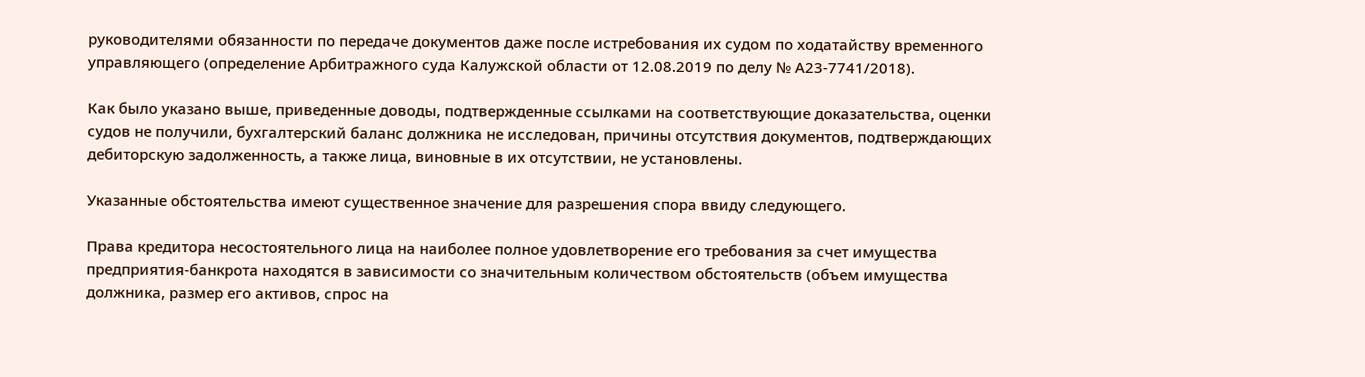руководителями обязанности по передаче документов даже после истребования их судом по ходатайству временного управляющего (определение Арбитражного суда Калужской области от 12.08.2019 по делу № А23-7741/2018).

Как было указано выше, приведенные доводы, подтвержденные ссылками на соответствующие доказательства, оценки судов не получили, бухгалтерский баланс должника не исследован, причины отсутствия документов, подтверждающих дебиторскую задолженность, а также лица, виновные в их отсутствии, не установлены.

Указанные обстоятельства имеют существенное значение для разрешения спора ввиду следующего.

Права кредитора несостоятельного лица на наиболее полное удовлетворение его требования за счет имущества предприятия-банкрота находятся в зависимости со значительным количеством обстоятельств (объем имущества должника, размер его активов, спрос на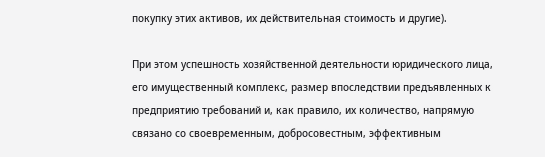покупку этих активов, их действительная стоимость и другие).

При этом успешность хозяйственной деятельности юридического лица, его имущественный комплекс, размер впоследствии предъявленных к предприятию требований и, как правило, их количество, напрямую связано со своевременным, добросовестным, эффективным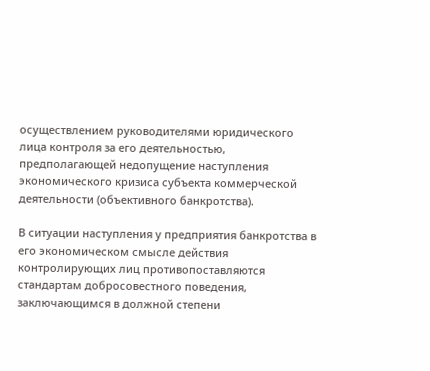осуществлением руководителями юридического лица контроля за его деятельностью, предполагающей недопущение наступления экономического кризиса субъекта коммерческой деятельности (объективного банкротства).

В ситуации наступления у предприятия банкротства в его экономическом смысле действия контролирующих лиц противопоставляются стандартам добросовестного поведения, заключающимся в должной степени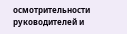осмотрительности руководителей и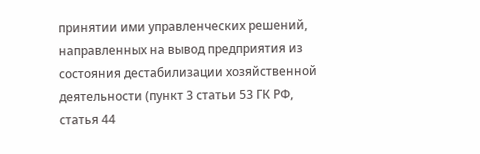принятии ими управленческих решений, направленных на вывод предприятия из состояния дестабилизации хозяйственной деятельности (пункт 3 статьи 53 ГК РФ, статья 44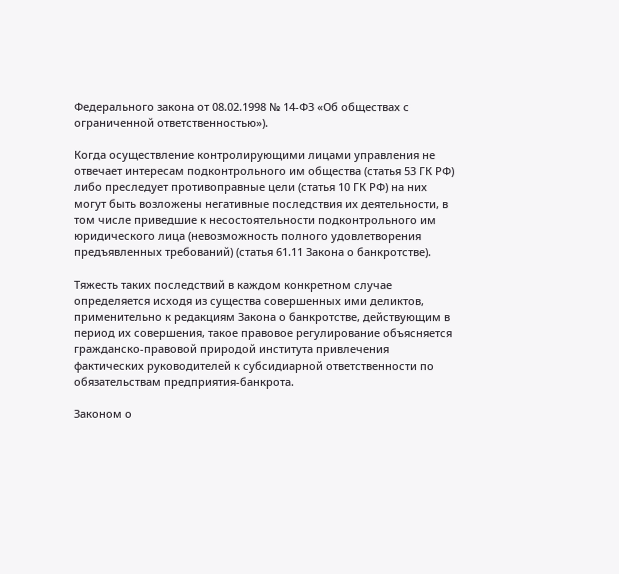Федерального закона от 08.02.1998 № 14-ФЗ «Об обществах с ограниченной ответственностью»).

Когда осуществление контролирующими лицами управления не отвечает интересам подконтрольного им общества (статья 53 ГК РФ) либо преследует противоправные цели (статья 10 ГК РФ) на них могут быть возложены негативные последствия их деятельности, в том числе приведшие к несостоятельности подконтрольного им юридического лица (невозможность полного удовлетворения предъявленных требований) (статья 61.11 Закона о банкротстве).

Тяжесть таких последствий в каждом конкретном случае определяется исходя из существа совершенных ими деликтов, применительно к редакциям Закона о банкротстве, действующим в период их совершения, такое правовое регулирование объясняется гражданско-правовой природой института привлечения фактических руководителей к субсидиарной ответственности по обязательствам предприятия-банкрота.

Законом о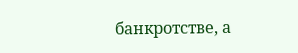банкротстве, а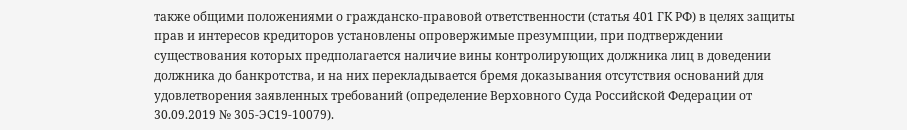также общими положениями о гражданско-правовой ответственности (статья 401 ГК РФ) в целях защиты прав и интересов кредиторов установлены опровержимые презумпции, при подтверждении существования которых предполагается наличие вины контролирующих должника лиц в доведении должника до банкротства, и на них перекладывается бремя доказывания отсутствия оснований для удовлетворения заявленных требований (определение Верховного Суда Российской Федерации от 30.09.2019 № 305-ЭС19-10079).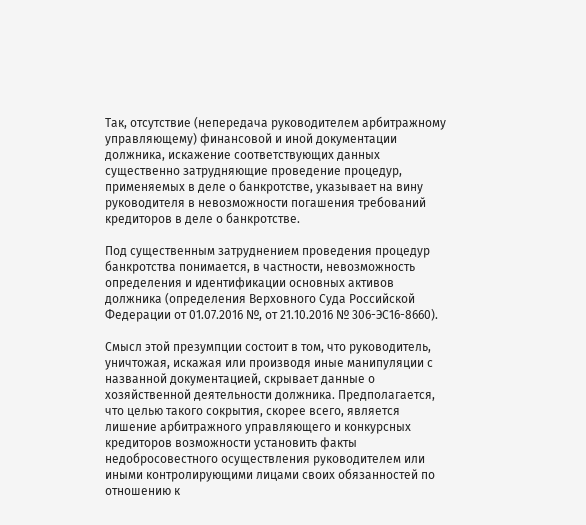Так, отсутствие (непередача руководителем арбитражному управляющему) финансовой и иной документации должника, искажение соответствующих данных существенно затрудняющие проведение процедур, применяемых в деле о банкротстве, указывает на вину руководителя в невозможности погашения требований кредиторов в деле о банкротстве.

Под существенным затруднением проведения процедур банкротства понимается, в частности, невозможность определения и идентификации основных активов должника (определения Верховного Суда Российской Федерации от 01.07.2016 №, от 21.10.2016 № 306-ЭС16-8660).

Смысл этой презумпции состоит в том, что руководитель, уничтожая, искажая или производя иные манипуляции с названной документацией, скрывает данные о хозяйственной деятельности должника. Предполагается, что целью такого сокрытия, скорее всего, является лишение арбитражного управляющего и конкурсных кредиторов возможности установить факты недобросовестного осуществления руководителем или иными контролирующими лицами своих обязанностей по отношению к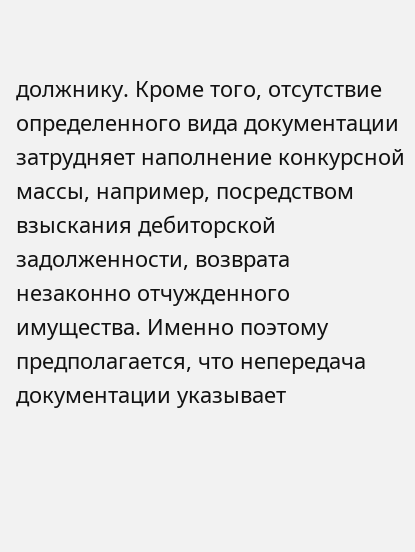должнику. Кроме того, отсутствие определенного вида документации затрудняет наполнение конкурсной массы, например, посредством взыскания дебиторской задолженности, возврата незаконно отчужденного имущества. Именно поэтому предполагается, что непередача документации указывает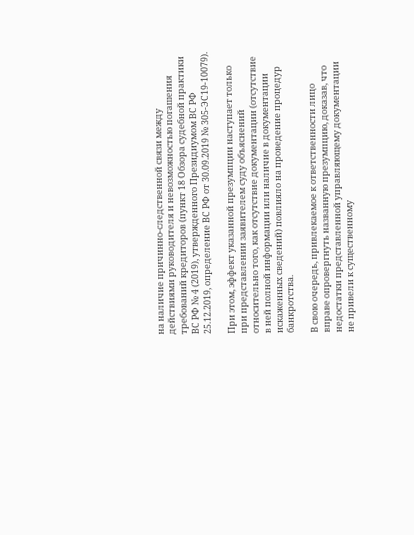на наличие причинно-следственной связи между действиями руководителя и невозможностью погашения требований кредиторов (пункт 18 Обзора судебной практики ВС РФ № 4 (2019), утвержденного Президиумом ВС РФ 25.12.2019, определение ВС РФ от 30.09.2019 № 305-ЭС19-10079).

При этом, эффект указанной презумпции наступает только при представлении заявителем суду объяснений относительно того, как отсутствие документации (отсутствие в ней полной информации или наличие в документации искаженных сведений) повлияло на проведение процедур банкротства.

В свою очередь, привлекаемое к ответственности лицо вправе опровергнуть названную презумпцию, доказав, что недостатки представленной управляющему документации не привели к существенному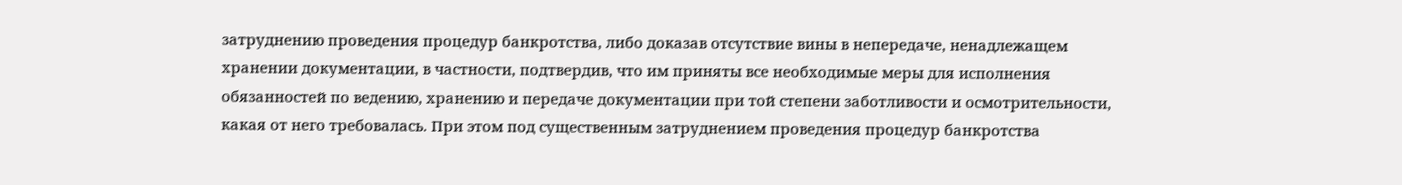затруднению проведения процедур банкротства, либо доказав отсутствие вины в непередаче, ненадлежащем хранении документации, в частности, подтвердив, что им приняты все необходимые меры для исполнения обязанностей по ведению, хранению и передаче документации при той степени заботливости и осмотрительности, какая от него требовалась. При этом под существенным затруднением проведения процедур банкротства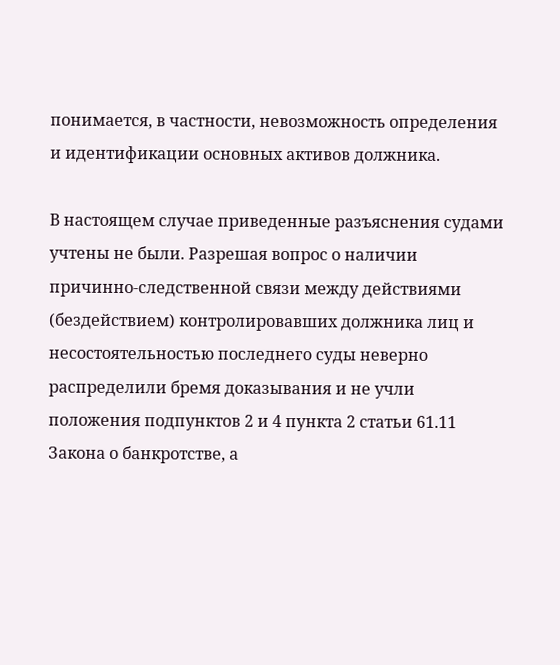понимается, в частности, невозможность определения и идентификации основных активов должника.

В настоящем случае приведенные разъяснения судами учтены не были. Разрешая вопрос о наличии причинно-следственной связи между действиями (бездействием) контролировавших должника лиц и несостоятельностью последнего суды неверно распределили бремя доказывания и не учли положения подпунктов 2 и 4 пункта 2 статьи 61.11 Закона о банкротстве, а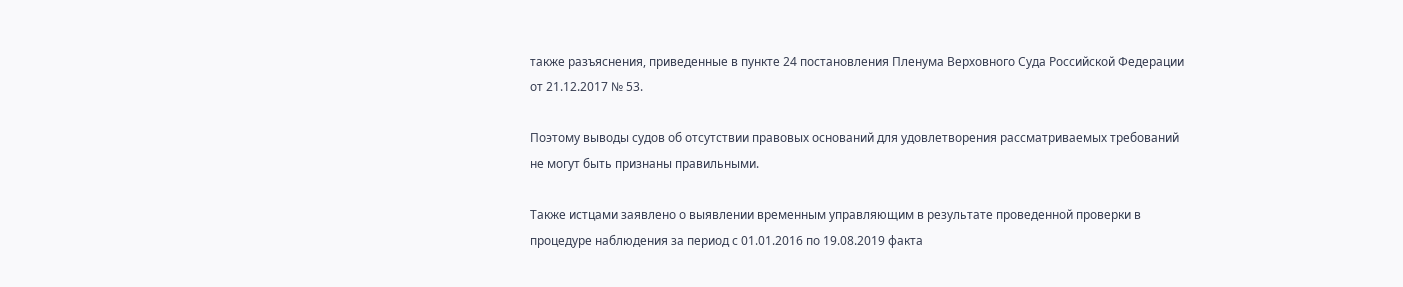также разъяснения, приведенные в пункте 24 постановления Пленума Верховного Суда Российской Федерации от 21.12.2017 № 53.

Поэтому выводы судов об отсутствии правовых оснований для удовлетворения рассматриваемых требований не могут быть признаны правильными.

Также истцами заявлено о выявлении временным управляющим в результате проведенной проверки в процедуре наблюдения за период с 01.01.2016 по 19.08.2019 факта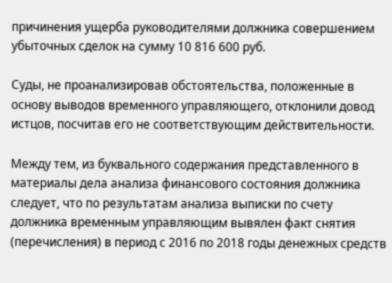причинения ущерба руководителями должника совершением убыточных сделок на сумму 10 816 600 руб.

Суды, не проанализировав обстоятельства, положенные в основу выводов временного управляющего, отклонили довод истцов, посчитав его не соответствующим действительности.

Между тем, из буквального содержания представленного в материалы дела анализа финансового состояния должника следует, что по результатам анализа выписки по счету должника временным управляющим вывялен факт снятия (перечисления) в период с 2016 по 2018 годы денежных средств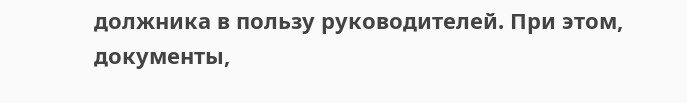должника в пользу руководителей. При этом, документы,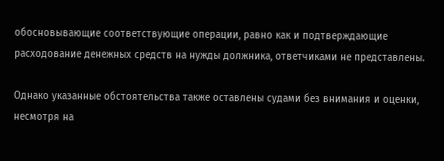обосновывающие соответствующие операции, равно как и подтверждающие расходование денежных средств на нужды должника, ответчиками не представлены.

Однако указанные обстоятельства также оставлены судами без внимания и оценки, несмотря на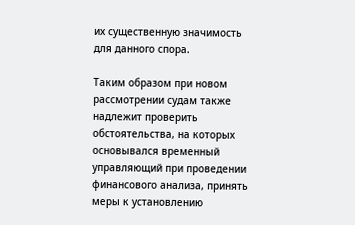их существенную значимость для данного спора.

Таким образом при новом рассмотрении судам также надлежит проверить обстоятельства, на которых основывался временный управляющий при проведении финансового анализа, принять меры к установлению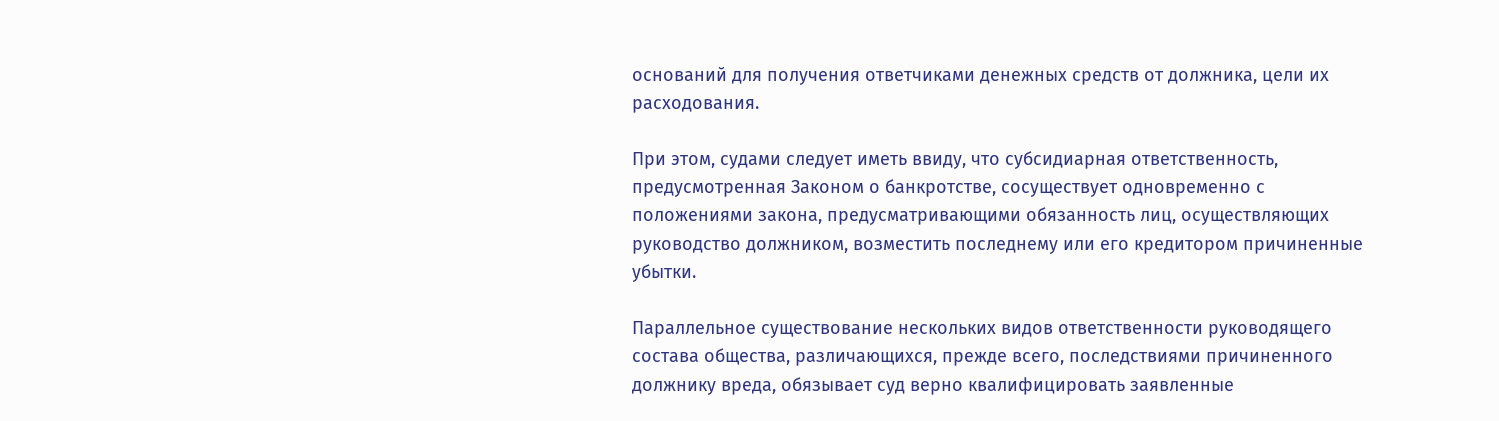оснований для получения ответчиками денежных средств от должника, цели их расходования.

При этом, судами следует иметь ввиду, что субсидиарная ответственность, предусмотренная Законом о банкротстве, сосуществует одновременно с положениями закона, предусматривающими обязанность лиц, осуществляющих руководство должником, возместить последнему или его кредитором причиненные убытки.

Параллельное существование нескольких видов ответственности руководящего состава общества, различающихся, прежде всего, последствиями причиненного должнику вреда, обязывает суд верно квалифицировать заявленные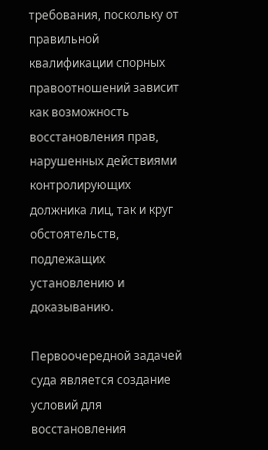требования, поскольку от правильной квалификации спорных правоотношений зависит как возможность восстановления прав, нарушенных действиями контролирующих должника лиц, так и круг обстоятельств, подлежащих установлению и доказыванию.

Первоочередной задачей суда является создание условий для восстановления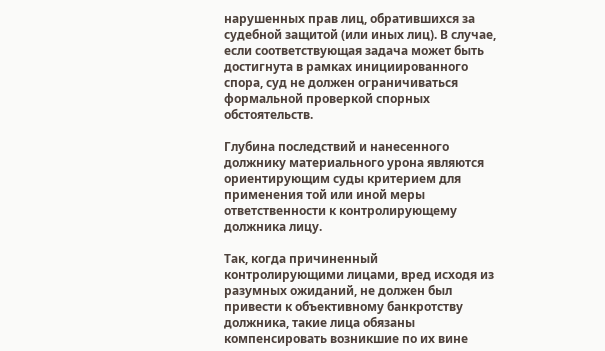нарушенных прав лиц, обратившихся за судебной защитой (или иных лиц). В случае, если соответствующая задача может быть достигнута в рамках инициированного спора, суд не должен ограничиваться формальной проверкой спорных обстоятельств.

Глубина последствий и нанесенного должнику материального урона являются ориентирующим суды критерием для применения той или иной меры ответственности к контролирующему должника лицу.

Так, когда причиненный контролирующими лицами, вред исходя из разумных ожиданий, не должен был привести к объективному банкротству должника, такие лица обязаны компенсировать возникшие по их вине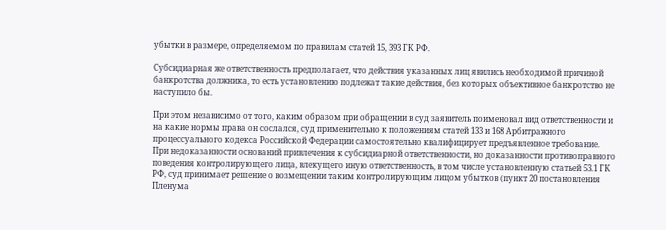убытки в размере, определяемом по правилам статей 15, 393 ГК РФ.

Субсидиарная же ответственность предполагает, что действия указанных лиц явились необходимой причиной банкротства должника, то есть установлению подлежат такие действия, без которых объективное банкротство не наступило бы.

При этом независимо от того, каким образом при обращении в суд заявитель поименовал вид ответственности и на какие нормы права он сослался, суд применительно к положениям статей 133 и 168 Арбитражного процессуального кодекса Российской Федерации самостоятельно квалифицирует предъявленное требование. При недоказанности оснований привлечения к субсидиарной ответственности, но доказанности противоправного поведения контролирующего лица, влекущего иную ответственность, в том числе установленную статьей 53.1 ГК РФ, суд принимает решение о возмещении таким контролирующим лицом убытков (пункт 20 постановления Пленума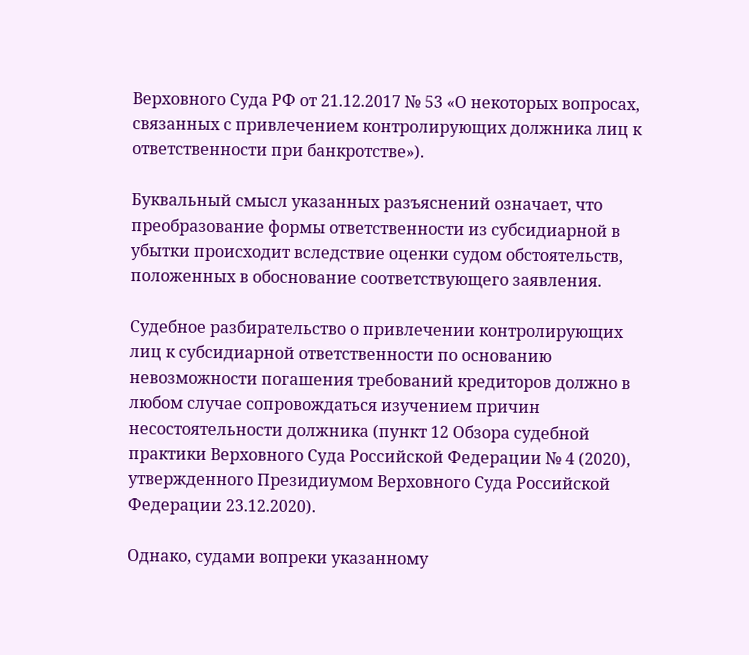Верховного Суда РФ от 21.12.2017 № 53 «О некоторых вопросах, связанных с привлечением контролирующих должника лиц к ответственности при банкротстве»).

Буквальный смысл указанных разъяснений означает, что преобразование формы ответственности из субсидиарной в убытки происходит вследствие оценки судом обстоятельств, положенных в обоснование соответствующего заявления.

Судебное разбирательство о привлечении контролирующих лиц к субсидиарной ответственности по основанию невозможности погашения требований кредиторов должно в любом случае сопровождаться изучением причин несостоятельности должника (пункт 12 Обзора судебной практики Верховного Суда Российской Федерации № 4 (2020), утвержденного Президиумом Верховного Суда Российской Федерации 23.12.2020).

Однако, судами вопреки указанному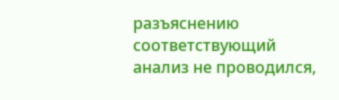разъяснению соответствующий анализ не проводился,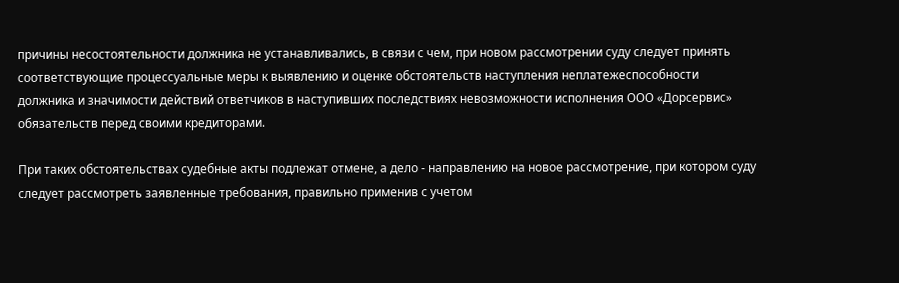причины несостоятельности должника не устанавливались, в связи с чем, при новом рассмотрении суду следует принять соответствующие процессуальные меры к выявлению и оценке обстоятельств наступления неплатежеспособности должника и значимости действий ответчиков в наступивших последствиях невозможности исполнения ООО «Дорсервис» обязательств перед своими кредиторами.

При таких обстоятельствах судебные акты подлежат отмене, а дело - направлению на новое рассмотрение, при котором суду следует рассмотреть заявленные требования, правильно применив с учетом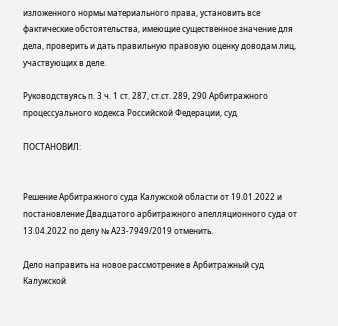изложенного нормы материального права, установить все фактические обстоятельства, имеющие существенное значение для дела, проверить и дать правильную правовую оценку доводам лиц, участвующих в деле.

Руководствуясь п. 3 ч. 1 ст. 287, ст.ст. 289, 290 Арбитражного процессуального кодекса Российской Федерации, суд

ПОСТАНОВИЛ:


Решение Арбитражного суда Калужской области от 19.01.2022 и постановление Двадцатого арбитражного апелляционного суда от 13.04.2022 по делу № А23-7949/2019 отменить.

Дело направить на новое рассмотрение в Арбитражный суд Калужской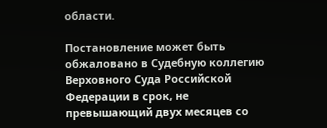области.

Постановление может быть обжаловано в Судебную коллегию Верховного Суда Российской Федерации в срок, не превышающий двух месяцев со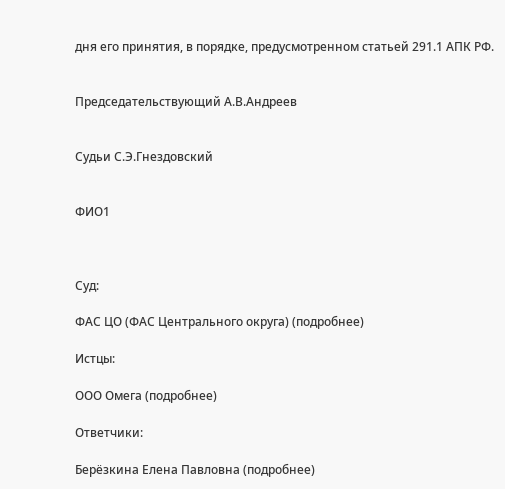дня его принятия, в порядке, предусмотренном статьей 291.1 АПК РФ.


Председательствующий А.В.Андреев


Судьи С.Э.Гнездовский


ФИО1



Суд:

ФАС ЦО (ФАС Центрального округа) (подробнее)

Истцы:

ООО Омега (подробнее)

Ответчики:

Берёзкина Елена Павловна (подробнее)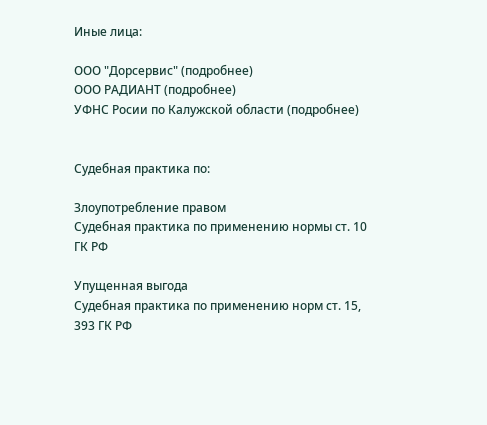Иные лица:

ООО "Дорсервис" (подробнее)
ООО РАДИАНТ (подробнее)
УФНС Росии по Калужской области (подробнее)


Судебная практика по:

Злоупотребление правом
Судебная практика по применению нормы ст. 10 ГК РФ

Упущенная выгода
Судебная практика по применению норм ст. 15, 393 ГК РФ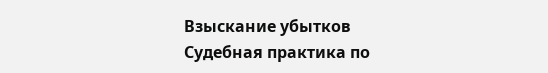Взыскание убытков
Судебная практика по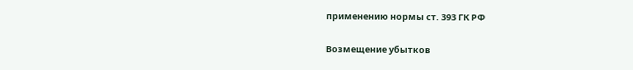применению нормы ст. 393 ГК РФ

Возмещение убытков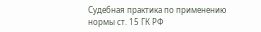Судебная практика по применению нормы ст. 15 ГК РФ